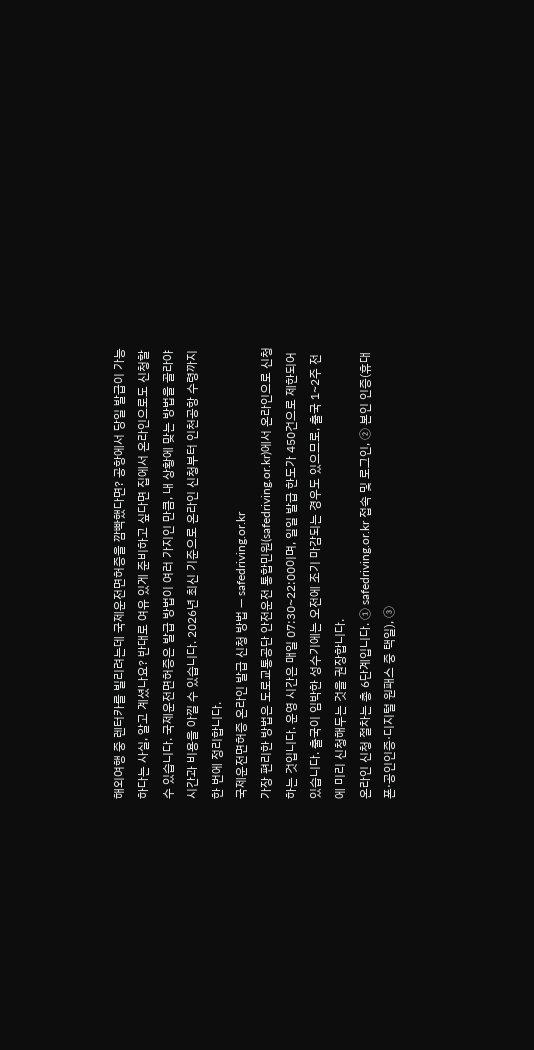해외여행 중 렌터카를 빌리려는데 국제운전면허증을 깜빡했다면? 공항에서 당일 발급이 가능하다는 사실, 알고 계셨나요? 반대로 여유 있게 준비하고 싶다면 집에서 온라인으로도 신청할 수 있습니다. 국제운전면허증은 발급 방법이 여러 가지인 만큼, 내 상황에 맞는 방법을 골라야 시간과 비용을 아낄 수 있습니다. 2026년 최신 기준으로 온라인 신청부터 인천공항 수령까지 한 번에 정리합니다.
국제운전면허증 온라인 발급 신청 방법 — safedriving.or.kr
가장 편리한 방법은 도로교통공단 안전운전 통합민원(safedriving.or.kr)에서 온라인으로 신청하는 것입니다. 운영 시간은 매일 07:30~22:00이며, 일일 발급 한도가 450건으로 제한되어 있습니다. 출국이 임박한 성수기에는 오전에 조기 마감되는 경우도 있으므로, 출국 1~2주 전에 미리 신청해두는 것을 권장합니다.
온라인 신청 절차는 총 6단계입니다. ① safedriving.or.kr 접속 및 로그인, ② 본인 인증(휴대폰·공인인증·디지털 원패스 중 택일), ③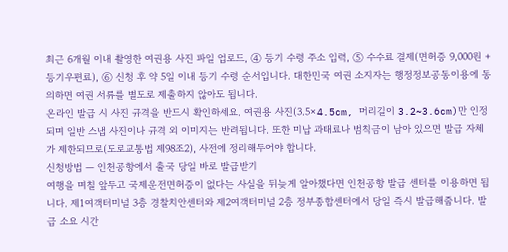최근 6개월 이내 촬영한 여권용 사진 파일 업로드, ④ 등기 수령 주소 입력, ⑤ 수수료 결제(면허증 9,000원 + 등기우편료), ⑥ 신청 후 약 5일 이내 등기 수령 순서입니다. 대한민국 여권 소지자는 행정정보공동이용에 동의하면 여권 서류를 별도로 제출하지 않아도 됩니다.
온라인 발급 시 사진 규격을 반드시 확인하세요. 여권용 사진(3.5×4.5cm, 머리길이 3.2~3.6cm)만 인정되며 일반 스냅 사진이나 규격 외 이미지는 반려됩니다. 또한 미납 과태료나 범칙금이 남아 있으면 발급 자체가 제한되므로(도로교통법 제98조2), 사전에 정리해두어야 합니다.
신청방법 — 인천공항에서 출국 당일 바로 발급받기
여행을 며칠 앞두고 국제운전면허증이 없다는 사실을 뒤늦게 알아챘다면 인천공항 발급 센터를 이용하면 됩니다. 제1여객터미널 3층 경찰치안센터와 제2여객터미널 2층 정부종합센터에서 당일 즉시 발급해줍니다. 발급 소요 시간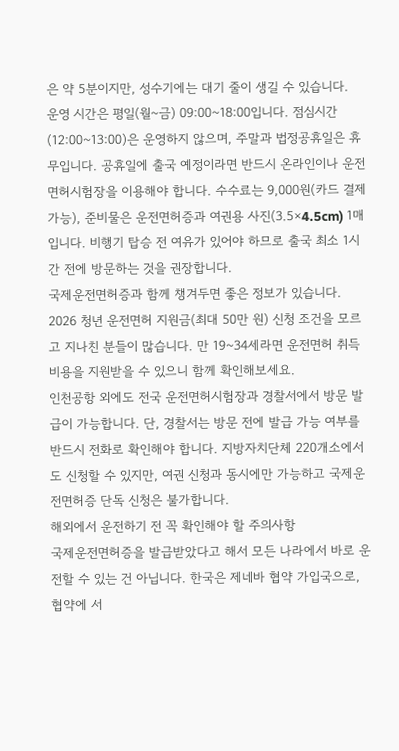은 약 5분이지만, 성수기에는 대기 줄이 생길 수 있습니다.
운영 시간은 평일(월~금) 09:00~18:00입니다. 점심시간(12:00~13:00)은 운영하지 않으며, 주말과 법정공휴일은 휴무입니다. 공휴일에 출국 예정이라면 반드시 온라인이나 운전면허시험장을 이용해야 합니다. 수수료는 9,000원(카드 결제 가능), 준비물은 운전면허증과 여권용 사진(3.5×4.5cm) 1매입니다. 비행기 탑승 전 여유가 있어야 하므로 출국 최소 1시간 전에 방문하는 것을 권장합니다.
국제운전면허증과 함께 챙겨두면 좋은 정보가 있습니다. 2026 청년 운전면허 지원금(최대 50만 원) 신청 조건을 모르고 지나친 분들이 많습니다. 만 19~34세라면 운전면허 취득 비용을 지원받을 수 있으니 함께 확인해보세요.
인천공항 외에도 전국 운전면허시험장과 경찰서에서 방문 발급이 가능합니다. 단, 경찰서는 방문 전에 발급 가능 여부를 반드시 전화로 확인해야 합니다. 지방자치단체 220개소에서도 신청할 수 있지만, 여권 신청과 동시에만 가능하고 국제운전면허증 단독 신청은 불가합니다.
해외에서 운전하기 전 꼭 확인해야 할 주의사항
국제운전면허증을 발급받았다고 해서 모든 나라에서 바로 운전할 수 있는 건 아닙니다. 한국은 제네바 협약 가입국으로, 협약에 서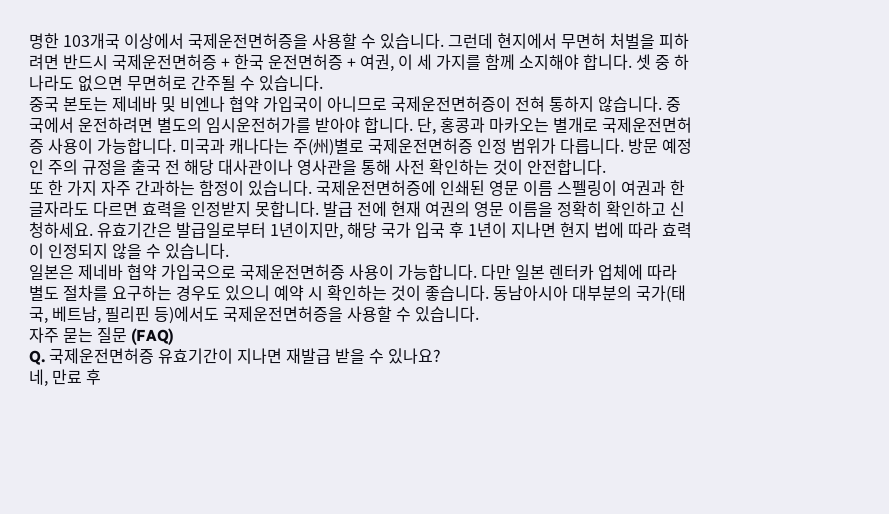명한 103개국 이상에서 국제운전면허증을 사용할 수 있습니다. 그런데 현지에서 무면허 처벌을 피하려면 반드시 국제운전면허증 + 한국 운전면허증 + 여권, 이 세 가지를 함께 소지해야 합니다. 셋 중 하나라도 없으면 무면허로 간주될 수 있습니다.
중국 본토는 제네바 및 비엔나 협약 가입국이 아니므로 국제운전면허증이 전혀 통하지 않습니다. 중국에서 운전하려면 별도의 임시운전허가를 받아야 합니다. 단, 홍콩과 마카오는 별개로 국제운전면허증 사용이 가능합니다. 미국과 캐나다는 주(州)별로 국제운전면허증 인정 범위가 다릅니다. 방문 예정인 주의 규정을 출국 전 해당 대사관이나 영사관을 통해 사전 확인하는 것이 안전합니다.
또 한 가지 자주 간과하는 함정이 있습니다. 국제운전면허증에 인쇄된 영문 이름 스펠링이 여권과 한 글자라도 다르면 효력을 인정받지 못합니다. 발급 전에 현재 여권의 영문 이름을 정확히 확인하고 신청하세요. 유효기간은 발급일로부터 1년이지만, 해당 국가 입국 후 1년이 지나면 현지 법에 따라 효력이 인정되지 않을 수 있습니다.
일본은 제네바 협약 가입국으로 국제운전면허증 사용이 가능합니다. 다만 일본 렌터카 업체에 따라 별도 절차를 요구하는 경우도 있으니 예약 시 확인하는 것이 좋습니다. 동남아시아 대부분의 국가(태국, 베트남, 필리핀 등)에서도 국제운전면허증을 사용할 수 있습니다.
자주 묻는 질문 (FAQ)
Q. 국제운전면허증 유효기간이 지나면 재발급 받을 수 있나요?
네, 만료 후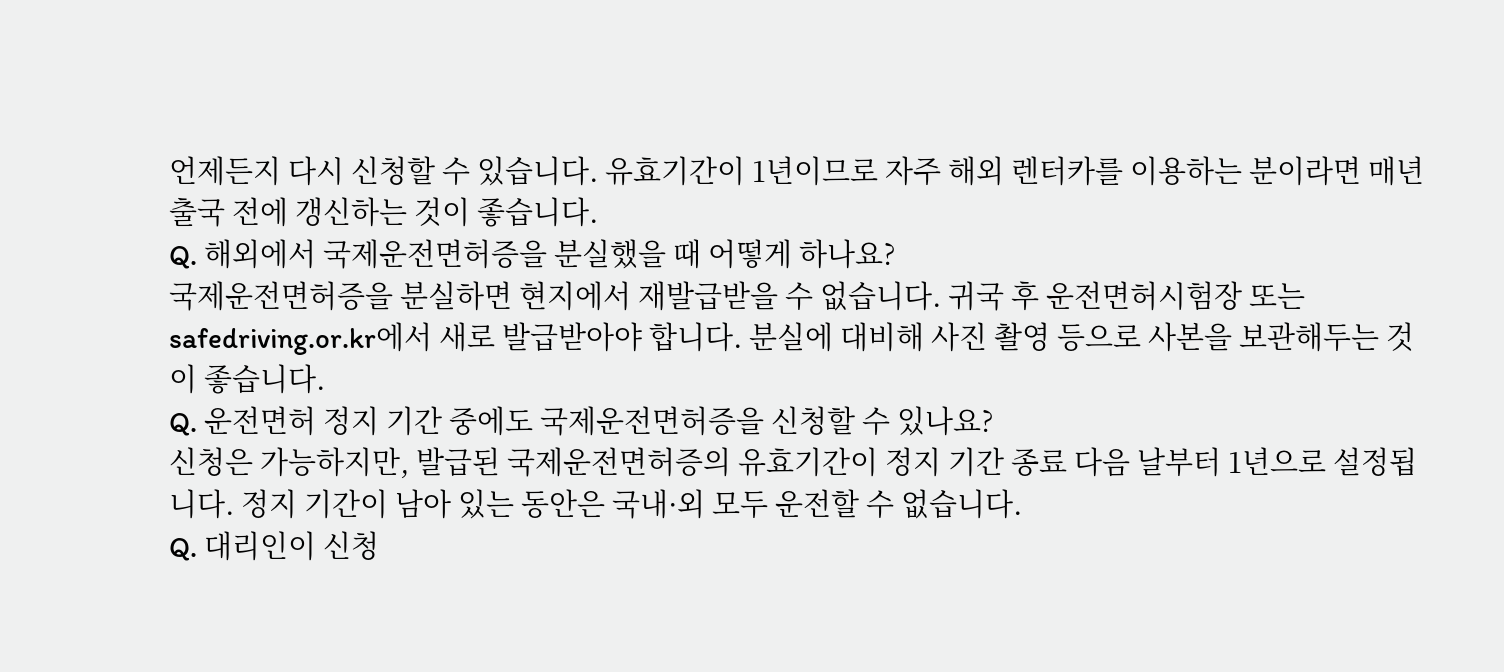언제든지 다시 신청할 수 있습니다. 유효기간이 1년이므로 자주 해외 렌터카를 이용하는 분이라면 매년 출국 전에 갱신하는 것이 좋습니다.
Q. 해외에서 국제운전면허증을 분실했을 때 어떻게 하나요?
국제운전면허증을 분실하면 현지에서 재발급받을 수 없습니다. 귀국 후 운전면허시험장 또는 safedriving.or.kr에서 새로 발급받아야 합니다. 분실에 대비해 사진 촬영 등으로 사본을 보관해두는 것이 좋습니다.
Q. 운전면허 정지 기간 중에도 국제운전면허증을 신청할 수 있나요?
신청은 가능하지만, 발급된 국제운전면허증의 유효기간이 정지 기간 종료 다음 날부터 1년으로 설정됩니다. 정지 기간이 남아 있는 동안은 국내·외 모두 운전할 수 없습니다.
Q. 대리인이 신청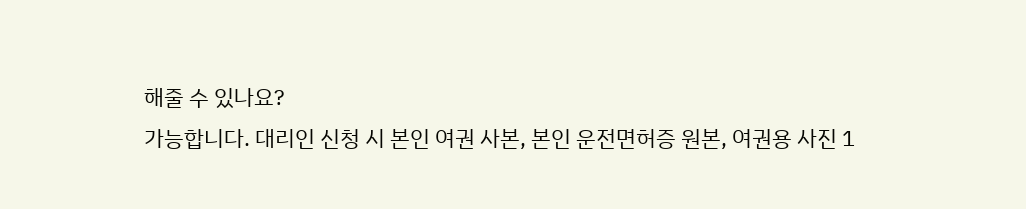해줄 수 있나요?
가능합니다. 대리인 신청 시 본인 여권 사본, 본인 운전면허증 원본, 여권용 사진 1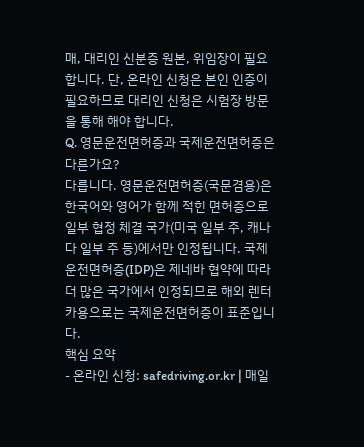매, 대리인 신분증 원본, 위임장이 필요합니다. 단, 온라인 신청은 본인 인증이 필요하므로 대리인 신청은 시험장 방문을 통해 해야 합니다.
Q. 영문운전면허증과 국제운전면허증은 다른가요?
다릅니다. 영문운전면허증(국문겸용)은 한국어와 영어가 함께 적힌 면허증으로 일부 협정 체결 국가(미국 일부 주, 캐나다 일부 주 등)에서만 인정됩니다. 국제운전면허증(IDP)은 제네바 협약에 따라 더 많은 국가에서 인정되므로 해외 렌터카용으로는 국제운전면허증이 표준입니다.
핵심 요약
- 온라인 신청: safedriving.or.kr | 매일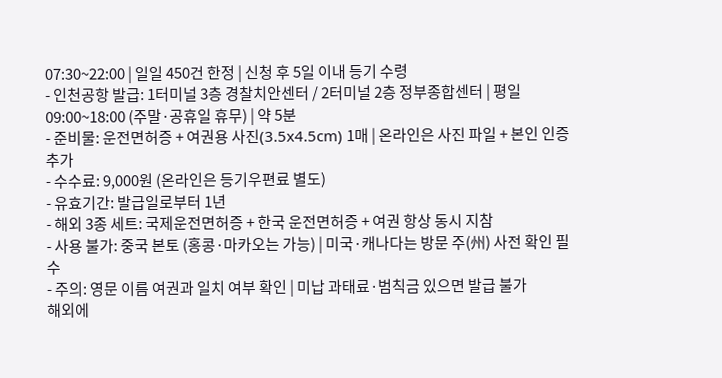07:30~22:00 | 일일 450건 한정 | 신청 후 5일 이내 등기 수령
- 인천공항 발급: 1터미널 3층 경찰치안센터 / 2터미널 2층 정부종합센터 | 평일 09:00~18:00 (주말·공휴일 휴무) | 약 5분
- 준비물: 운전면허증 + 여권용 사진(3.5x4.5cm) 1매 | 온라인은 사진 파일 + 본인 인증 추가
- 수수료: 9,000원 (온라인은 등기우편료 별도)
- 유효기간: 발급일로부터 1년
- 해외 3종 세트: 국제운전면허증 + 한국 운전면허증 + 여권 항상 동시 지참
- 사용 불가: 중국 본토 (홍콩·마카오는 가능) | 미국·캐나다는 방문 주(州) 사전 확인 필수
- 주의: 영문 이름 여권과 일치 여부 확인 | 미납 과태료·범칙금 있으면 발급 불가
해외에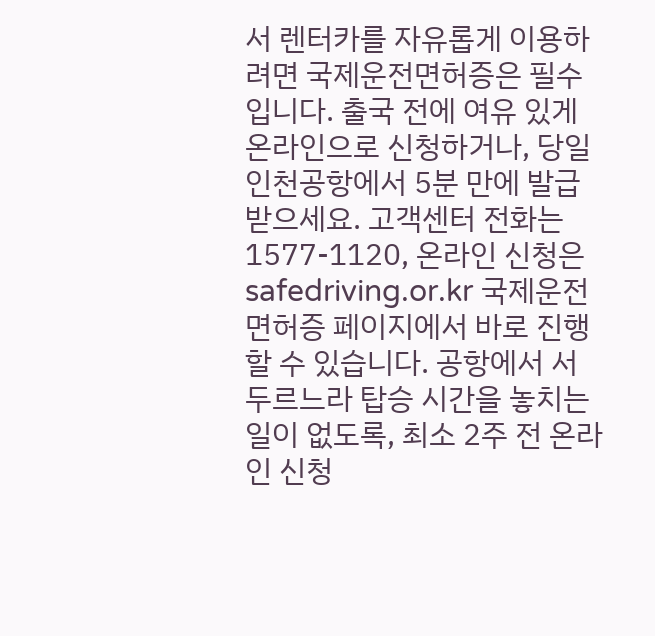서 렌터카를 자유롭게 이용하려면 국제운전면허증은 필수입니다. 출국 전에 여유 있게 온라인으로 신청하거나, 당일 인천공항에서 5분 만에 발급받으세요. 고객센터 전화는 1577-1120, 온라인 신청은 safedriving.or.kr 국제운전면허증 페이지에서 바로 진행할 수 있습니다. 공항에서 서두르느라 탑승 시간을 놓치는 일이 없도록, 최소 2주 전 온라인 신청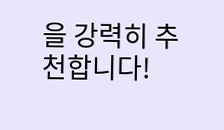을 강력히 추천합니다!